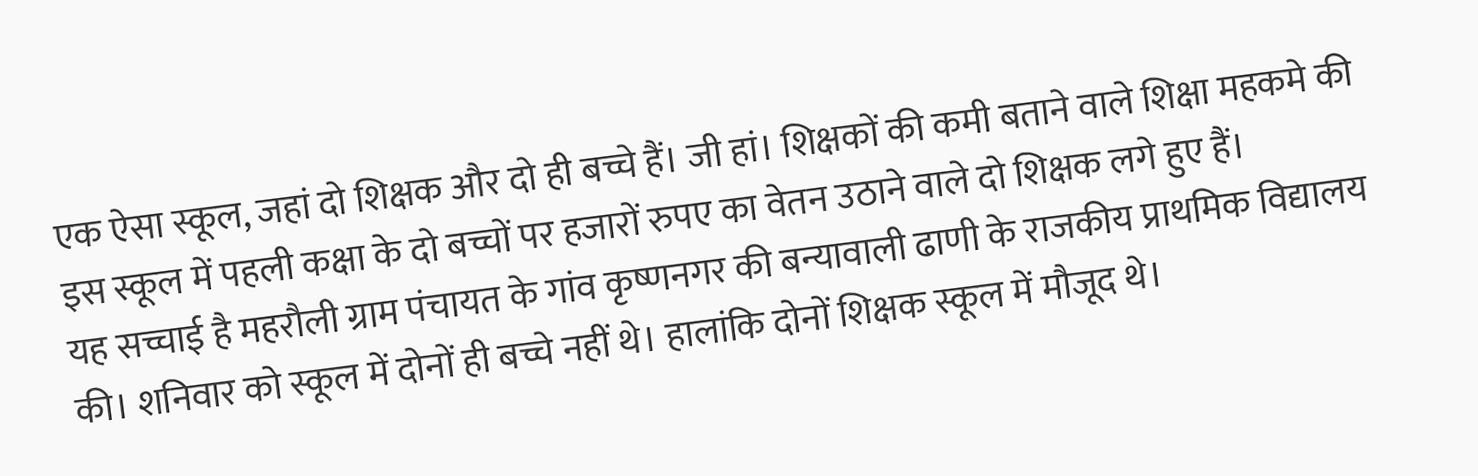एक ऐसा स्कूल, जहां दो शिक्षक और दो ही बच्चे हैं। जी हां। शिक्षकों की कमी बताने वाले शिक्षा महकमे की इस स्कूल में पहली कक्षा के दो बच्चों पर हजारों रुपए का वेतन उठाने वाले दो शिक्षक लगे हुए हैं।
यह सच्चाई है महरौली ग्राम पंचायत के गांव कृष्णनगर की बन्यावाली ढाणी के राजकीय प्राथमिक विद्यालय की। शनिवार को स्कूल में दोनों ही बच्चे नहीं थे। हालांकि दोनों शिक्षक स्कूल में मौजूद थे।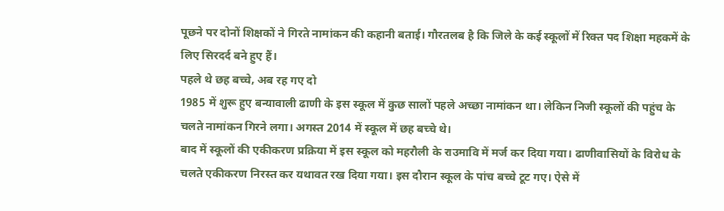पूछने पर दोनों शिक्षकों ने गिरते नामांकन की कहानी बताई। गौरतलब है कि जिले के कई स्कूलों में रिक्त पद शिक्षा महकमें के लिए सिरदर्द बने हुए हैं।
पहले थे छह बच्चे, अब रह गए दो
1985 में शुरू हुए बन्यावाली ढाणी के इस स्कूल में कुछ सालों पहले अच्छा नामांकन था। लेकिन निजी स्कूलों की पहुंच के चलते नामांकन गिरने लगा। अगस्त 2014 में स्कूल में छह बच्चे थे।
बाद में स्कूलों की एकीकरण प्रक्रिया में इस स्कूल को महरौली के राउमावि में मर्ज कर दिया गया। ढाणीवासियों के विरोध के चलते एकीकरण निरस्त कर यथावत रख दिया गया। इस दौरान स्कूल के पांच बच्चे टूट गए। ऐसे में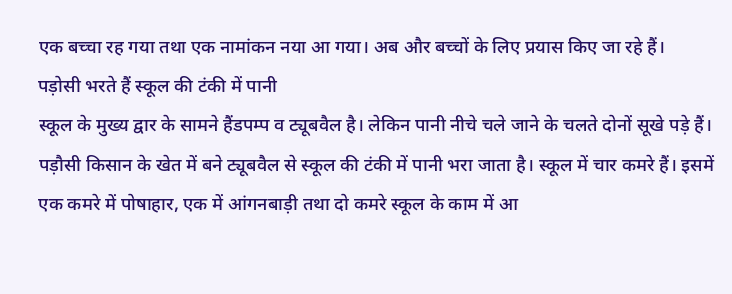एक बच्चा रह गया तथा एक नामांकन नया आ गया। अब और बच्चों के लिए प्रयास किए जा रहे हैं।
पड़ोसी भरते हैं स्कूल की टंकी में पानी
स्कूल के मुख्य द्वार के सामने हैंडपम्प व ट्यूबवैल है। लेकिन पानी नीचे चले जाने के चलते दोनों सूखे पड़े हैं। पड़ौसी किसान के खेत में बने ट्यूबवैल से स्कूल की टंकी में पानी भरा जाता है। स्कूल में चार कमरे हैं। इसमें एक कमरे में पोषाहार, एक में आंगनबाड़ी तथा दो कमरे स्कूल के काम में आ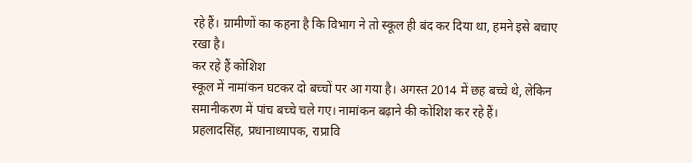रहे हैं। ग्रामीणों का कहना है कि विभाग ने तो स्कूल ही बंद कर दिया था, हमने इसे बचाए रखा है।
कर रहे हैं कोशिश
स्कूल में नामांकन घटकर दो बच्चों पर आ गया है। अगस्त 2014 में छह बच्चे थे, लेकिन समानीकरण में पांच बच्चे चले गए। नामांकन बढ़ाने की कोशिश कर रहे हैं।
प्रहलादसिंह, प्रधानाध्यापक, राप्रावि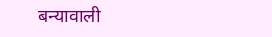बन्यावाली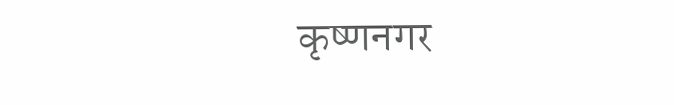कृष्णनगर